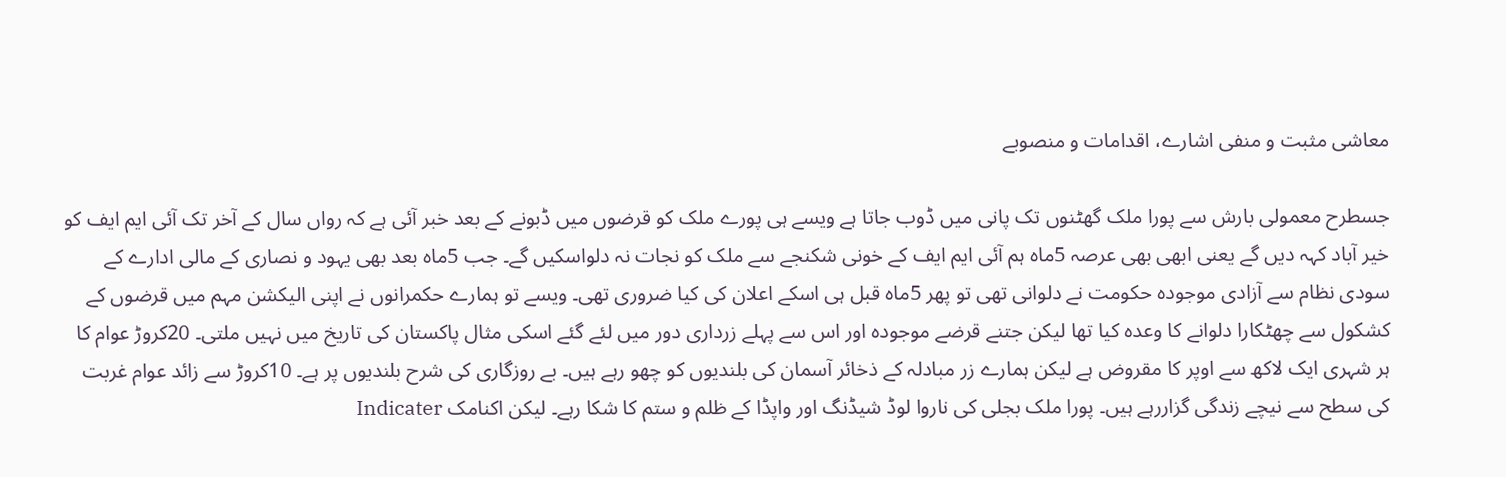معاشی مثبت و منفی اشارے، اقدامات و منصوبے

جسطرح معمولی بارش سے پورا ملک گھٹنوں تک پانی میں ڈوب جاتا ہے ویسے ہی پورے ملک کو قرضوں میں ڈبونے کے بعد خبر آئی ہے کہ رواں سال کے آخر تک آئی ایم ایف کو خیر آباد کہہ دیں گے یعنی ابھی بھی عرصہ 5ماہ ہم آئی ایم ایف کے خونی شکنجے سے ملک کو نجات نہ دلواسکیں گے۔ جب 5ماہ بعد بھی یہود و نصاری کے مالی ادارے کے سودی نظام سے آزادی موجودہ حکومت نے دلوانی تھی تو پھر 5ماہ قبل ہی اسکے اعلان کی کیا ضروری تھی۔ ویسے تو ہمارے حکمرانوں نے اپنی الیکشن مہم میں قرضوں کے کشکول سے چھٹکارا دلوانے کا وعدہ کیا تھا لیکن جتنے قرضے موجودہ اور اس سے پہلے زرداری دور میں لئے گئے اسکی مثال پاکستان کی تاریخ میں نہیں ملتی۔ 20کروڑ عوام کا ہر شہری ایک لاکھ سے اوپر کا مقروض ہے لیکن ہمارے زر مبادلہ کے ذخائر آسمان کی بلندیوں کو چھو رہے ہیں۔ بے روزگاری کی شرح بلندیوں پر ہے۔ 10کروڑ سے زائد عوام غربت کی سطح سے نیچے زندگی گزاررہے ہیں۔ پورا ملک بجلی کی ناروا لوڈ شیڈنگ اور واپڈا کے ظلم و ستم کا شکا رہے۔ لیکن اکنامک Indicater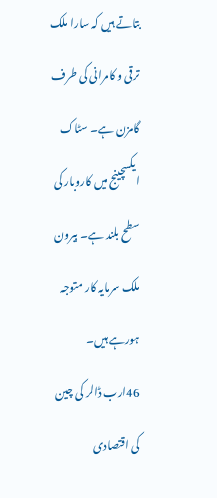بتاتے ہیں کہ سارا ملک ترقی و کامرانی کی طرف گامزن ہے۔ سٹاک ایکسچینج میں کاروبار کی سطح بلند ہے۔ بیرون ملک سرمایہ کار متوجہ ہورہے ہیں۔ 46ارب ڈالر کی چین کی اقتصادی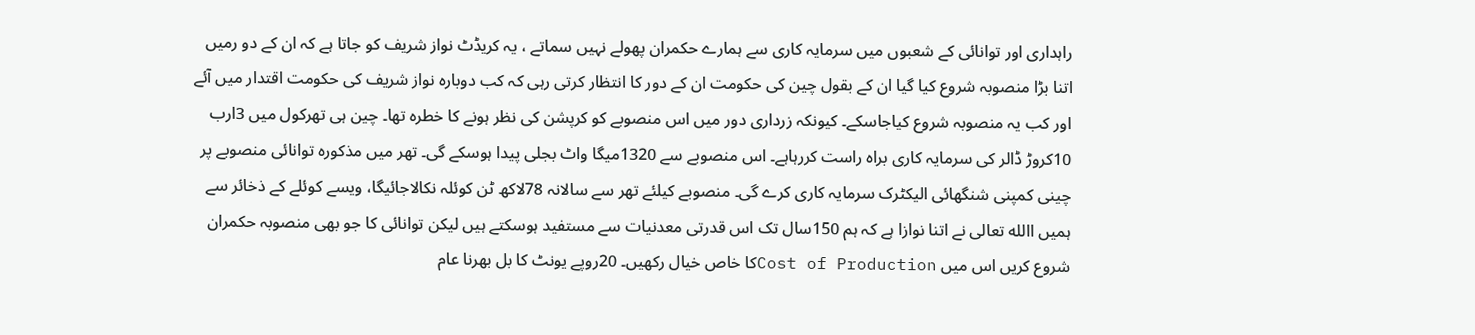راہداری اور توانائی کے شعبوں میں سرمایہ کاری سے ہمارے حکمران پھولے نہیں سماتے ، یہ کریڈٹ نواز شریف کو جاتا ہے کہ ان کے دو رمیں اتنا بڑا منصوبہ شروع کیا گیا ان کے بقول چین کی حکومت ان کے دور کا انتظار کرتی رہی کہ کب دوبارہ نواز شریف کی حکومت اقتدار میں آئے اور کب یہ منصوبہ شروع کیاجاسکے۔ کیونکہ زرداری دور میں اس منصوبے کو کرپشن کی نظر ہونے کا خطرہ تھا۔ چین ہی تھرکول میں 3ارب 10کروڑ ڈالر کی سرمایہ کاری براہ راست کررہاہے۔ اس منصوبے سے 1320میگا واٹ بجلی پیدا ہوسکے گی۔ تھر میں مذکورہ توانائی منصوبے پر چینی کمپنی شنگھائی الیکٹرک سرمایہ کاری کرے گی۔ منصوبے کیلئے تھر سے سالانہ 78لاکھ ٹن کوئلہ نکالاجائیگا، ویسے کوئلے کے ذخائر سے ہمیں االله تعالی نے اتنا نوازا ہے کہ ہم 150سال تک اس قدرتی معدنیات سے مستفید ہوسکتے ہیں لیکن توانائی کا جو بھی منصوبہ حکمران شروع کریں اس میں Cost of Productionکا خاص خیال رکھیں۔ 20روپے یونٹ کا بل بھرنا عام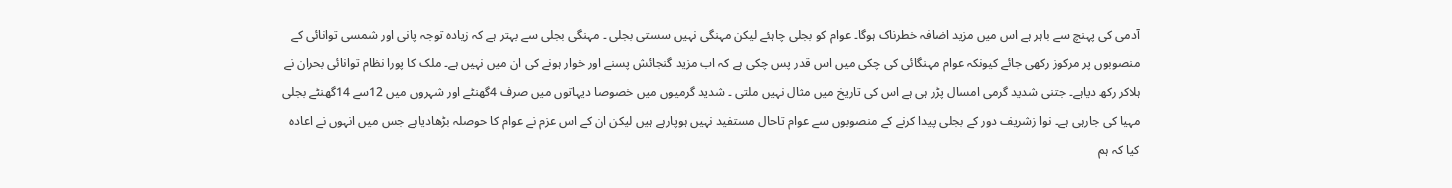آدمی کی پہنچ سے باہر ہے اس میں مزید اضافہ خطرناک ہوگا۔ عوام کو بجلی چاہئے لیکن مہنگی نہیں سستی بجلی ۔ مہنگی بجلی سے بہتر ہے کہ زیادہ توجہ پانی اور شمسی توانائی کے منصوبوں پر مرکوز رکھی جائے کیونکہ عوام مہنگائی کی چکی میں اس قدر پس چکی ہے کہ اب مزید گنجائش پسنے اور خوار ہونے کی ان میں نہیں ہے۔ ملک کا پورا نظام توانائی بحران نے ہلاکر رکھ دیاہے۔ جتنی شدید گرمی امسال پڑر ہی ہے اس کی تاریخ میں مثال نہیں ملتی ۔ شدید گرمیوں میں خصوصا دیہاتوں میں صرف 4گھنٹے اور شہروں میں 12سے 14گھنٹے بجلی مہیا کی جارہی ہے۔ نوا زشریف دور کے بجلی پیدا کرنے کے منصوبوں سے عوام تاحال مستفید نہیں ہوپارہے ہیں لیکن ان کے اس عزم نے عوام کا حوصلہ بڑھادیاہے جس میں انہوں نے اعادہ کیا کہ ہم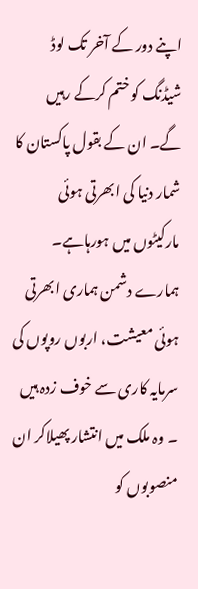اپنے دور کے آخر تک لوڈ شیڈنگ کو ختم کرکے رہیں گے۔ ان کے بقول پاکستان کا شمار دنیا کی ابھرتی ہوئی مارکیٹوں میں ہورہاہے۔ ہمارے دشمن ہماری ابھرتی ہوئی معیشت، اربوں روپوں کی سرمایہ کاری سے خوف زدہ ہیں ۔ وہ ملک میں انتشار پھیلاکر ان منصوبوں کو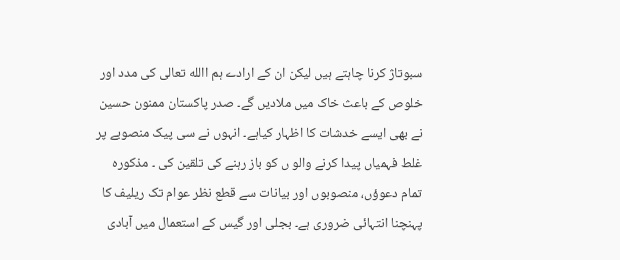سبوتاژ کرنا چاہتے ہیں لیکن ان کے ارادے ہم االله تعالی کی مدد اور خلوص کے باعث خاک میں ملادیں گے۔ صدر پاکستان ممنون حسین نے بھی ایسے خدشات کا اظہار کیاہے۔ انہوں نے سی پیک منصوبے پر غلط فہمیاں پیدا کرنے والو ں کو باز رہنے کی تلقین کی ۔ مذکورہ تمام دعوؤں، منصوبوں اور بیانات سے قطع نظر عوام تک ریلیف کا پہنچنا انتہائی ضروری ہے۔ بجلی اور گیس کے استعمال میں آبادی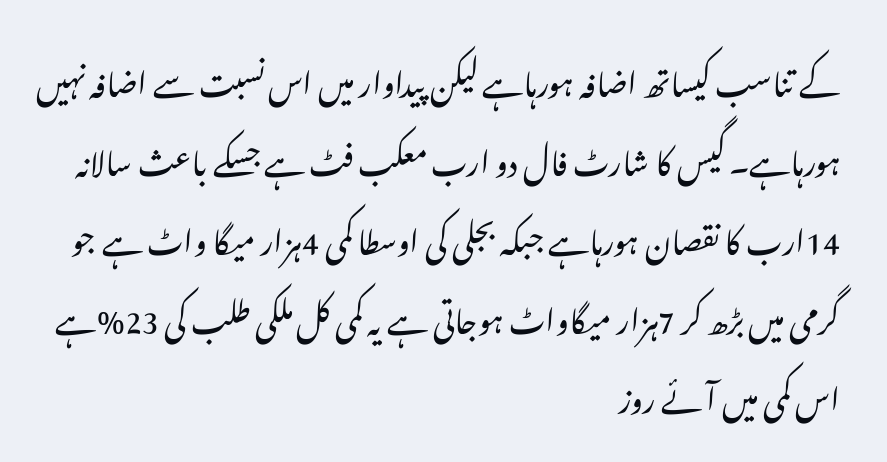کے تناسب کیساتھ اضافہ ہورہاہے لیکن پیداوار میں اس نسبت سے اضافہ نہیں ہورہاہے۔ گیس کا شارٹ فال دو ارب معکب فٹ ہے جسکے باعث سالانہ 14ارب کا نقصان ہورہاہے جبکہ بجلی کی اوسطا کمی 4ہزار میگا واٹ ہے جو گرمی میں بڑھ کر 7ہزار میگاواٹ ہوجاتی ہے یہ کمی کل ملکی طلب کی 23%ہے اس کمی میں آئے روز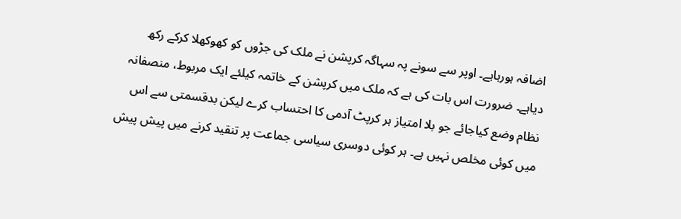اضافہ ہورہاہے۔ اوپر سے سونے پہ سہاگہ کرپشن نے ملک کی جڑوں کو کھوکھلا کرکے رکھ دیاہے۔ ضرورت اس بات کی ہے کہ ملک میں کرپشن کے خاتمہ کیلئے ایک مربوط، منصفانہ نظام وضع کیاجائے جو بلا امتیاز ہر کرپٹ آدمی کا احتساب کرے لیکن بدقسمتی سے اس میں کوئی مخلص نہیں ہے۔ ہر کوئی دوسری سیاسی جماعت پر تنقید کرنے میں پیش پیش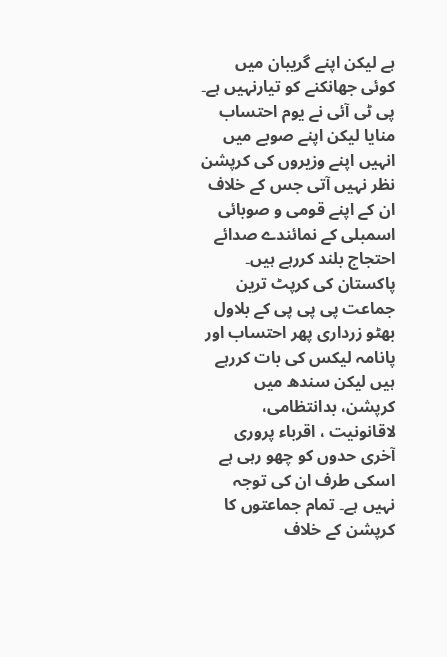ہے لیکن اپنے گریبان میں کوئی جھانکنے کو تیارنہیں ہے۔ پی ٹی آئی نے یوم احتساب منایا لیکن اپنے صوبے میں انہیں اپنے وزیروں کی کرپشن نظر نہیں آتی جس کے خلاف ان کے اپنے قومی و صوبائی اسمبلی کے نمائندے صدائے احتجاج بلند کررہے ہیں۔ پاکستان کی کرپٹ ترین جماعت پی پی پی کے بلاول بھٹو زرداری پھر احتساب اور پانامہ لیکس کی بات کررہے ہیں لیکن سندھ میں کرپشن، بدانتظامی، لاقانونیت ، اقرباء پروری آخری حدوں کو چھو رہی ہے اسکی طرف ان کی توجہ نہیں ہے۔ تمام جماعتوں کا کرپشن کے خلاف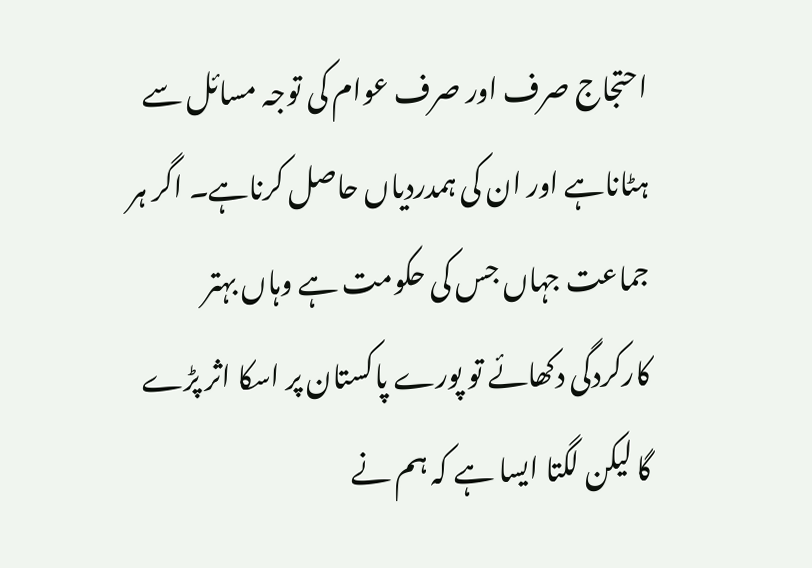احتجاج صرف اور صرف عوام کی توجہ مسائل سے ہٹاناہے اور ان کی ہمدردیاں حاصل کرناہے۔ اگر ہر جماعت جہاں جس کی حکومت ہے وہاں بہتر کارکردگی دکھائے تو پورے پاکستان پر اسکا اثر پڑے گا لیکن لگتا ایسا ہے کہ ہم نے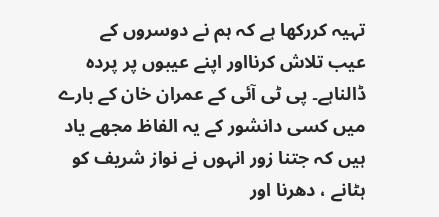تہیہ کررکھا ہے کہ ہم نے دوسروں کے عیب تلاش کرنااور اپنے عیبوں پر پردہ ڈالناہے۔ پی ٹی آئی کے عمران خان کے بارے میں کسی دانشور کے یہ الفاظ مجھے یاد ہیں کہ جتنا زور انہوں نے نواز شریف کو ہٹانے ، دھرنا اور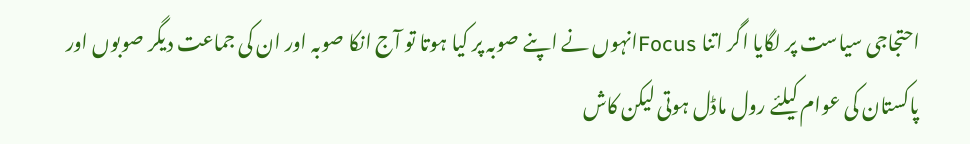احتجاجی سیاست پر لگایا اگر اتنا Focusانہوں نے اپنے صوبہ پر کیا ہوتا تو آج انکا صوبہ اور ان کی جماعت دیگر صوبوں اور پاکستان کی عوام کیلئے رول ماڈل ہوتی لیکن کاش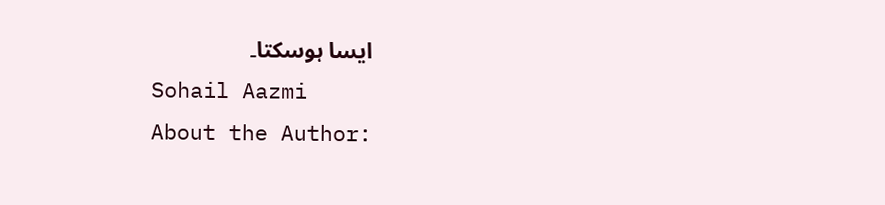ایسا ہوسکتا۔
Sohail Aazmi
About the Author: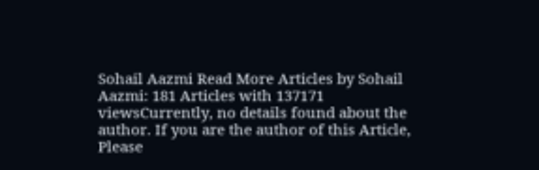Sohail Aazmi Read More Articles by Sohail Aazmi: 181 Articles with 137171 viewsCurrently, no details found about the author. If you are the author of this Article, Please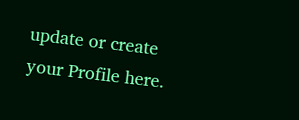update or create your Profile here.